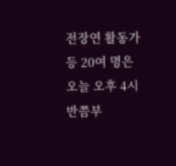전장연 활동가 등 20여 명은 오늘 오후 4시 반쯤부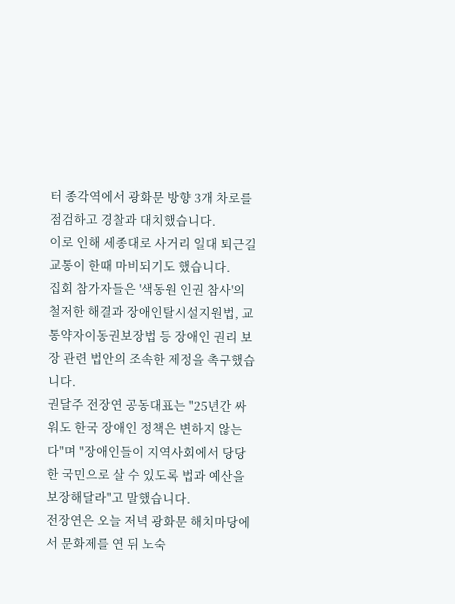터 종각역에서 광화문 방향 3개 차로를 점검하고 경찰과 대치했습니다.
이로 인해 세종대로 사거리 일대 퇴근길 교통이 한때 마비되기도 했습니다.
집회 참가자들은 '색동원 인권 참사'의 철저한 해결과 장애인탈시설지원법, 교통약자이동권보장법 등 장애인 권리 보장 관련 법안의 조속한 제정을 촉구했습니다.
권달주 전장연 공동대표는 "25년간 싸워도 한국 장애인 정책은 변하지 않는다"며 "장애인들이 지역사회에서 당당한 국민으로 살 수 있도록 법과 예산을 보장해달라"고 말했습니다.
전장연은 오늘 저녁 광화문 해치마당에서 문화제를 연 뒤 노숙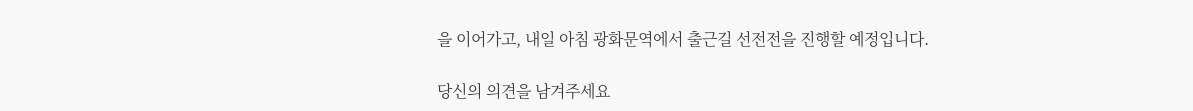을 이어가고, 내일 아침 광화문역에서 출근길 선전전을 진행할 예정입니다.

당신의 의견을 남겨주세요